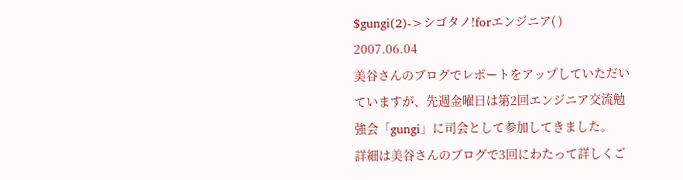$gungi(2)->シゴタノ!forエンジニア( )
2007.06.04
美谷さんのブログでレポートをアップしていただいていますが、先週金曜日は第2回エンジニア交流勉強会「gungi」に司会として参加してきました。
詳細は美谷さんのブログで3回にわたって詳しくご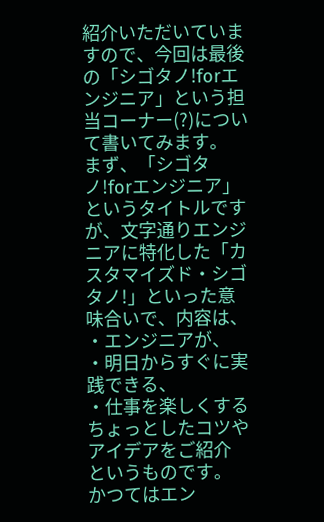紹介いただいていますので、今回は最後の「シゴタノ!forエンジニア」という担当コーナー(?)について書いてみます。
まず、「シゴタノ!forエンジニア」というタイトルですが、文字通りエンジニアに特化した「カスタマイズド・シゴタノ!」といった意味合いで、内容は、
・エンジニアが、
・明日からすぐに実践できる、
・仕事を楽しくするちょっとしたコツやアイデアをご紹介
というものです。
かつてはエン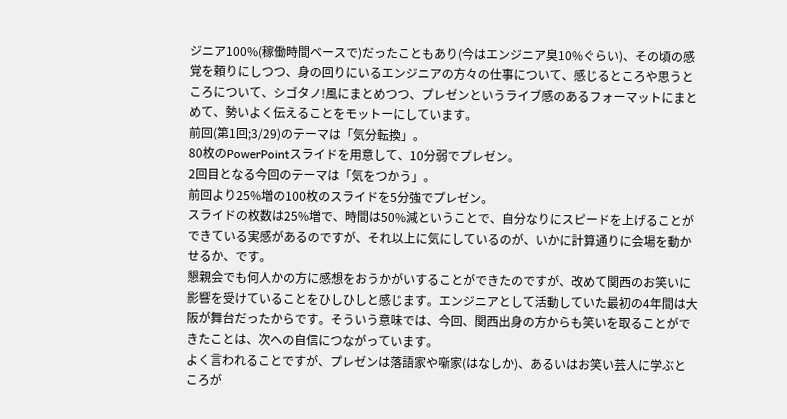ジニア100%(稼働時間ベースで)だったこともあり(今はエンジニア臭10%ぐらい)、その頃の感覚を頼りにしつつ、身の回りにいるエンジニアの方々の仕事について、感じるところや思うところについて、シゴタノ!風にまとめつつ、プレゼンというライブ感のあるフォーマットにまとめて、勢いよく伝えることをモットーにしています。
前回(第1回;3/29)のテーマは「気分転換」。
80枚のPowerPointスライドを用意して、10分弱でプレゼン。
2回目となる今回のテーマは「気をつかう」。
前回より25%増の100枚のスライドを5分強でプレゼン。
スライドの枚数は25%増で、時間は50%減ということで、自分なりにスピードを上げることができている実感があるのですが、それ以上に気にしているのが、いかに計算通りに会場を動かせるか、です。
懇親会でも何人かの方に感想をおうかがいすることができたのですが、改めて関西のお笑いに影響を受けていることをひしひしと感じます。エンジニアとして活動していた最初の4年間は大阪が舞台だったからです。そういう意味では、今回、関西出身の方からも笑いを取ることができたことは、次への自信につながっています。
よく言われることですが、プレゼンは落語家や噺家(はなしか)、あるいはお笑い芸人に学ぶところが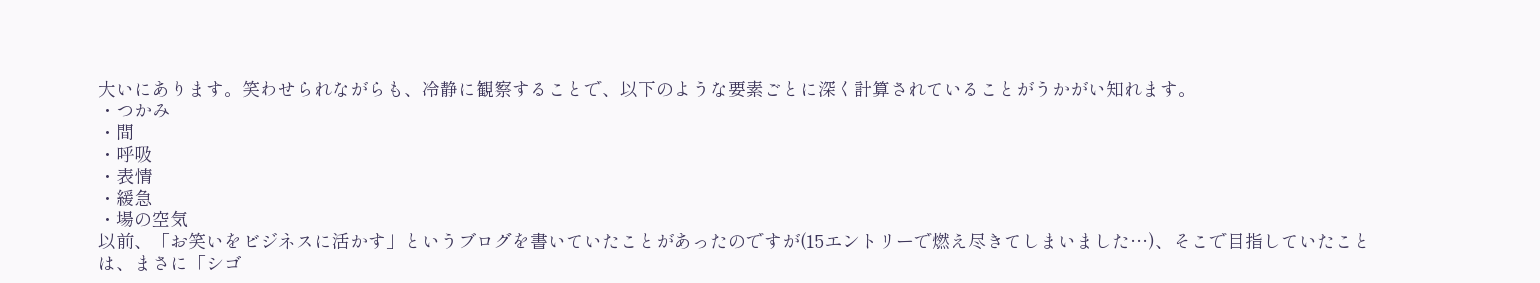大いにあります。笑わせられながらも、冷静に観察することで、以下のような要素ごとに深く計算されていることがうかがい知れます。
・つかみ
・間
・呼吸
・表情
・緩急
・場の空気
以前、「お笑いをビジネスに活かす」というブログを書いていたことがあったのですが(15エントリーで燃え尽きてしまいました…)、そこで目指していたことは、まさに「シゴ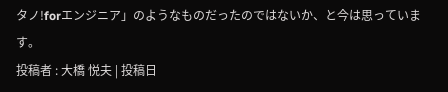タノ!forエンジニア」のようなものだったのではないか、と今は思っています。
投稿者 : 大橋 悦夫 | 投稿日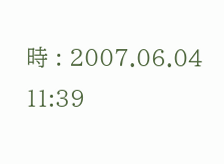時 : 2007.06.04 11:39